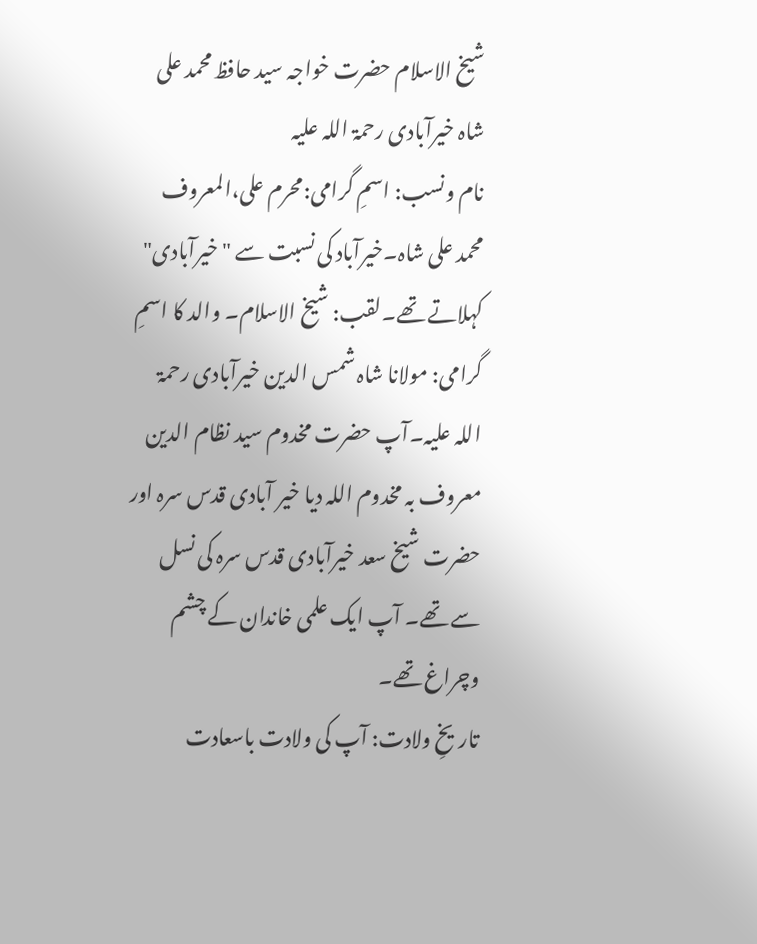شیخ الاسلام حضرت خواجہ سید حافظ محمد علی شاہ خیرآبادی رحمۃ اللہ علیہ
نام ونسب: اسمِ گرامی:محرم علی،المعروف محمد علی شاہ۔خیرآباد کی نسبت سے "خیرآبادی" کہلاتے تھے۔لقب: شیخ الاسلام۔ والد کا اسمِ گرامی: مولانا شاہ شمس الدین خیرآبادی رحمۃ اللہ علیہ۔آپ حضرت مخدوم سید نظام الدین معروف بہ مخدوم اللہ دیا خیر آبادی قدس سرہ اور حضرت شیخ سعد خیرآبادی قدس سرہ کی نسل سے تھے۔ آپ ایک علمی خاندان کے چشم وچراغ تھے۔
تاریخِ ولادت: آپ کی ولادت باسعادت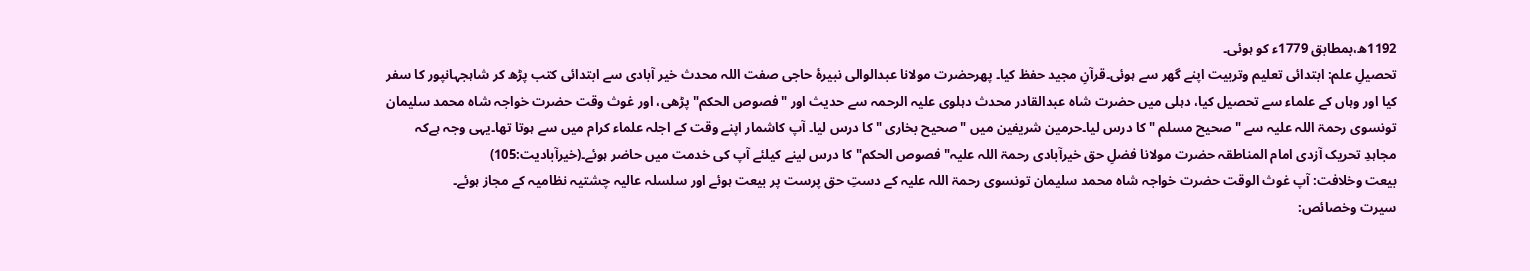1192ھ،بمطابق 1779ء کو ہوئی۔
تحصیلِ علم: ابتدائی تعلیم وتربیت اپنے گھر سے ہوئی۔قرآنِ مجید حفظ کیا۔ پھرحضرت مولانا عبدالوالی نبیرۂ حاجی صفت اللہ محدث خیر آبادی سے ابتدائی کتب پڑھ کر شاہجہانپور کا سفر کیا اور وہاں کے علماء سے تحصیل کیا، دہلی میں حضرت شاہ عبدالقادر محدث دہلوی علیہ الرحمہ سے حدیث اور "فصوص الحکم" پڑھی، اور غوث وقت حضرت خواجہ شاہ محمد سلیمان تونسوی رحمۃ اللہ علیہ سے "صحیح مسلم " کا درس لیا۔حرمین شریفین میں "صحیح بخاری " کا درس لیا۔ آپ کاشمار اپنے وقت کے اجلہ علماء کرام میں سے ہوتا تھا۔یہی وجہ ہےکہ مجاہدِ تحریک آزدی امام المناطقہ حضرت مولانا فضلِ حق خیرآبادی رحمۃ اللہ علیہ"فصوص الحکم" کا درس لینے کیلئے آپ کی خدمت میں حاضر ہوئے۔(خیرآبادیت:105)
بیعت وخلافت: آپ غوث الوقت حضرت خواجہ شاہ محمد سلیمان تونسوی رحمۃ اللہ علیہ کے دستِ حق پرست پر بیعت ہوئے اور سلسلہ عالیہ چشتیہ نظامیہ کے مجاز ہوئے۔
سیرت وخصائص: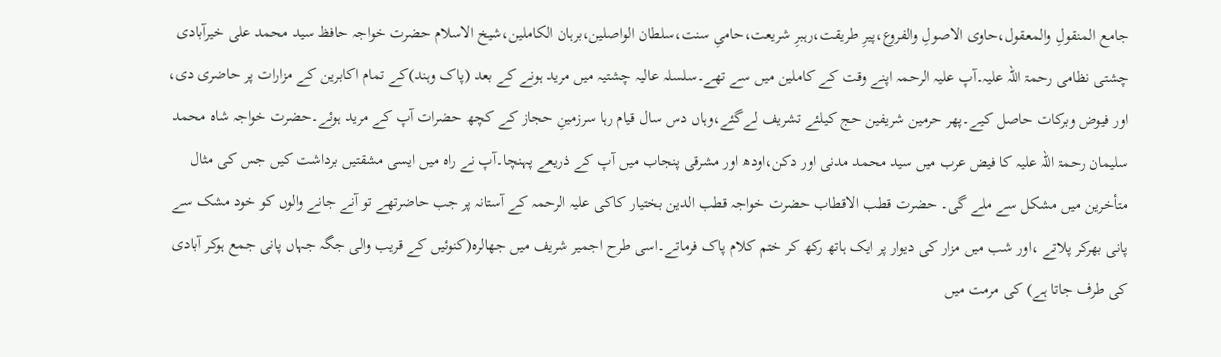جامع المنقولِ والمعقول،حاوی الاصولِ والفروع،پیرِ طریقت،رہبرِ شریعت،حامیِ سنت،سلطان الواصلین،برہان الکاملین،شیخ الاسلام حضرت خواجہ حافظ سید محمد علی خیرآبادی چشتی نظامی رحمۃ اللہ علیہ۔آپ علیہ الرحمہ اپنے وقت کے کاملین میں سے تھے۔سلسلہ عالیہ چشتیہ میں مرید ہونے کے بعد (پاک وہند)کے تمام اکابرین کے مزارات پر حاضری دی، اور فیوض وبرکات حاصل کیے۔پھر حرمین شریفین حج کیلئے تشریف لےگئے،وہاں دس سال قیام رہا سرزمینِ حجاز کے کچھ حضرات آپ کے مرید ہوئے۔حضرت خواجہ شاہ محمد سلیمان رحمۃ اللہ علیہ کا فیض عرب میں سید محمد مدنی اور دکن،اودھ اور مشرقی پنجاب میں آپ کے ذریعے پہنچا۔آپ نے راہ میں ایسی مشقتیں برداشت کیں جس کی مثال متأخرین میں مشکل سے ملے گی۔ حضرت قطب الاقطاب حضرت خواجہ قطب الدین بختیار کاکی علیہ الرحمہ کے آستانہ پر جب حاضرتھے تو آنے جانے والوں کو خود مشک سے پانی بھرکر پلاتے ،اور شب میں مزار کی دیوار پر ایک ہاتھ رکھ کر ختم کلام پاک فرماتے۔اسی طرح اجمیر شریف میں جھالرہ(کنوئیں کے قریب والی جگہ جہاں پانی جمع ہوکر آبادی کی طرف جاتا ہے) کی مرمت میں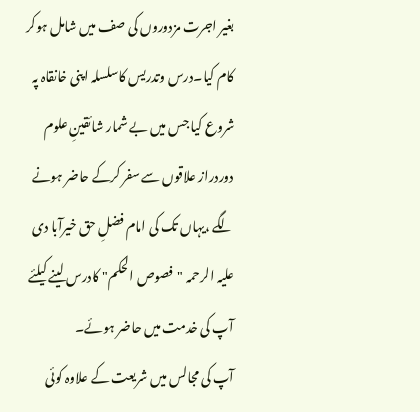بغیر اجرت مزدوروں کی صف میں شامل ہوکر کام کیا۔درس وتدریس کاسلسلہ اپنی خانقاہ پہ شروع کیا جس میں بے شمار شائقینِ علوم دوردراز علاقوں سے سفر کرکے حاضر ہونے لگے ،یہاں تک کی امام فضلِ حق خیرآبا دی علیہ الرحمہ "فصوص الحکم" کادرس لینے کیلئے آپ کی خدمت میں حاضر ہوئے۔
آپ کی مجالس میں شریعت کے علاوہ کوئی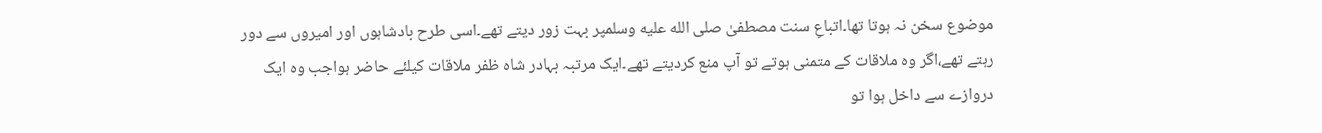موضوع سخن نہ ہوتا تھا۔اتباعِ سنت مصطفیٰ صلى الله عليه وسلمپر بہت زور دیتے تھے۔اسی طرح بادشاہوں اور امیروں سے دور رہتے تھے،اگر وہ ملاقات کے متمنی ہوتے تو آپ منع کردیتے تھے۔ایک مرتبہ بہادر شاہ ظفر ملاقات کیلئے حاضر ہواجب وہ ایک دروازے سے داخل ہوا تو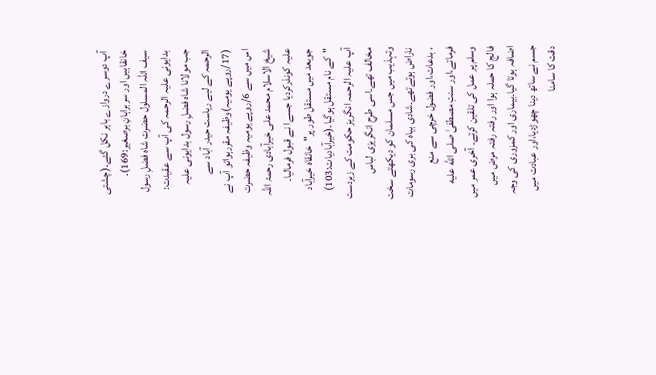آپ دوسرے دروازے باہر نکل گئے۔(چشتی خانقاہیں اور سربراہانِ برصغیر:169)۔
سیف اللہ المسلول حضرت شاہ فضلِ رسول بدایونی علیہ الرحمہ کی آپ سے عقیدت: جب مولانا شاہ فضلِ رسول بدایونی علیہ الرحمہ کے لیے ریاست حیدر آباد سے (17/روپے یومیہ)وظیفہ مقررہواتو آپ نے اس میں سے 6/روپے یومیہ وظیفہ حضرت شیخ الاسلام محمد علی خیرآبادی رحمۃ اللہ علیہ کونذرکردیا جسےا نے قبول فرمالیا۔ جوبعد میں مستقل طور پر"خانقاہ خیرآباد "کے نام مستقل ہوگیا۔(خیرآبادیات:103)
آپ علیہ الرحمہ انگریز حکومت کے زبردست مخالف تھے۔اسی طرح انگریزی لباس وتہذیب میں جس مسلمان کو دیکھتے سخت ناراض ہوتےتھے۔شادی بیاہ کی بری رسومات ، بدعات،اور فضول خرچی سے منع فرماتے،اور سنتِ مصطفیٰ صلى الله عليه وسلم پر عمل کی تلقین کرتے۔ آخری عمر میں فالج کا حملہ ہوا اور رفتہ رفتہ مرض میں اضافہ ہوتا گیا۔بیماری اور کمزوری کی وجہ جسم نے ساتھ دینا چھوڑدیا،اور عبادت میں دقت کا سامنا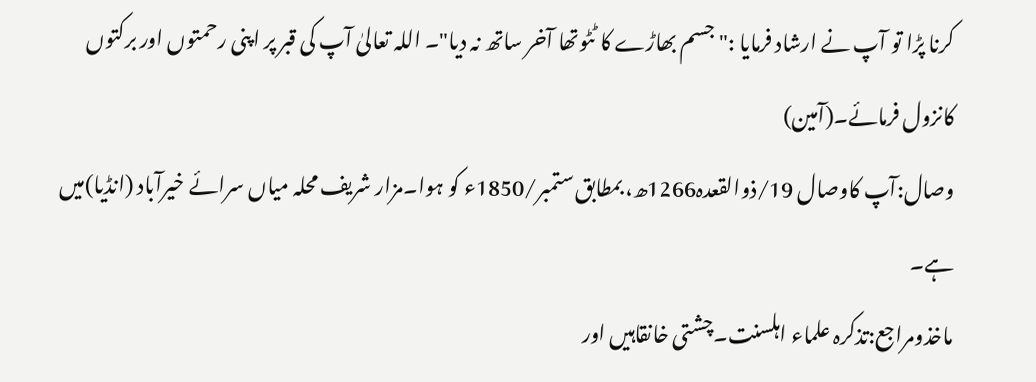کرنا پڑا تو آپ نے ارشاد فرمایا :"جسم بھاڑے کا ٹٹوتھا آخر ساتھ نہ دیا"۔ اللہ تعالیٰ آپ کی قبر پر اپنی رحمتوں اور برکتوں کانزول فرمائے۔(آمین)
وصال:آپ کاوصال 19/ذوالقعدہ1266ھ، بمطابق ستمبر/1850ء کو ہوا۔مزار شریف محلہ میاں سرائے خیرآباد (انڈیا)میں ہے۔
ماخذومراجع:تذکرہ علماء اہلسنت۔چشتی خانقاہیں اور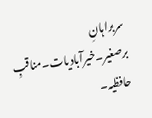سربراہانِ برصغیر۔خیرآبادیات۔مناقبِ حافظیہ۔